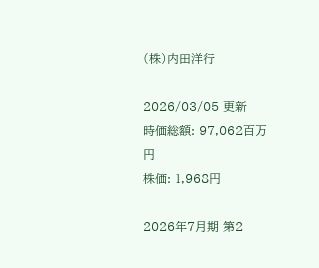(株)内田洋行

2026/03/05 更新
時価総額: 97,062百万円
株価: 1,968円

2026年7月期 第2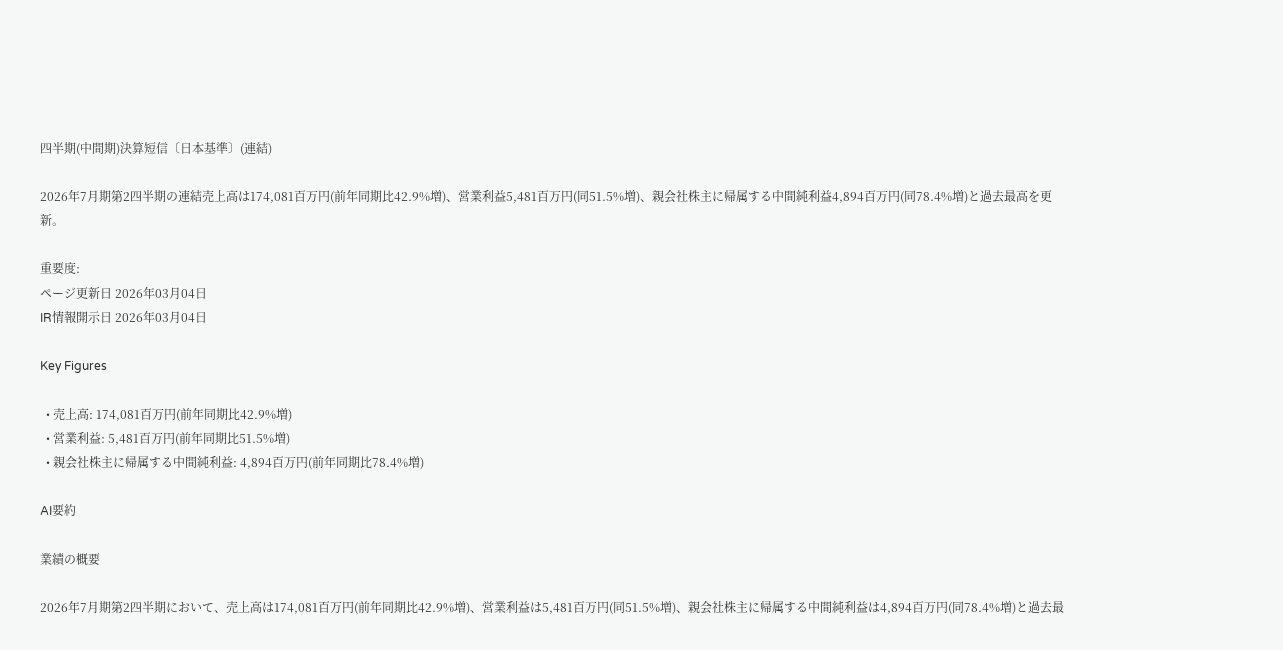四半期(中間期)決算短信〔日本基準〕(連結)

2026年7月期第2四半期の連結売上高は174,081百万円(前年同期比42.9%増)、営業利益5,481百万円(同51.5%増)、親会社株主に帰属する中間純利益4,894百万円(同78.4%増)と過去最高を更新。

重要度:
ページ更新日 2026年03月04日
IR情報開示日 2026年03月04日

Key Figures

  • 売上高: 174,081百万円(前年同期比42.9%増)
  • 営業利益: 5,481百万円(前年同期比51.5%増)
  • 親会社株主に帰属する中間純利益: 4,894百万円(前年同期比78.4%増)

AI要約

業績の概要

2026年7月期第2四半期において、売上高は174,081百万円(前年同期比42.9%増)、営業利益は5,481百万円(同51.5%増)、親会社株主に帰属する中間純利益は4,894百万円(同78.4%増)と過去最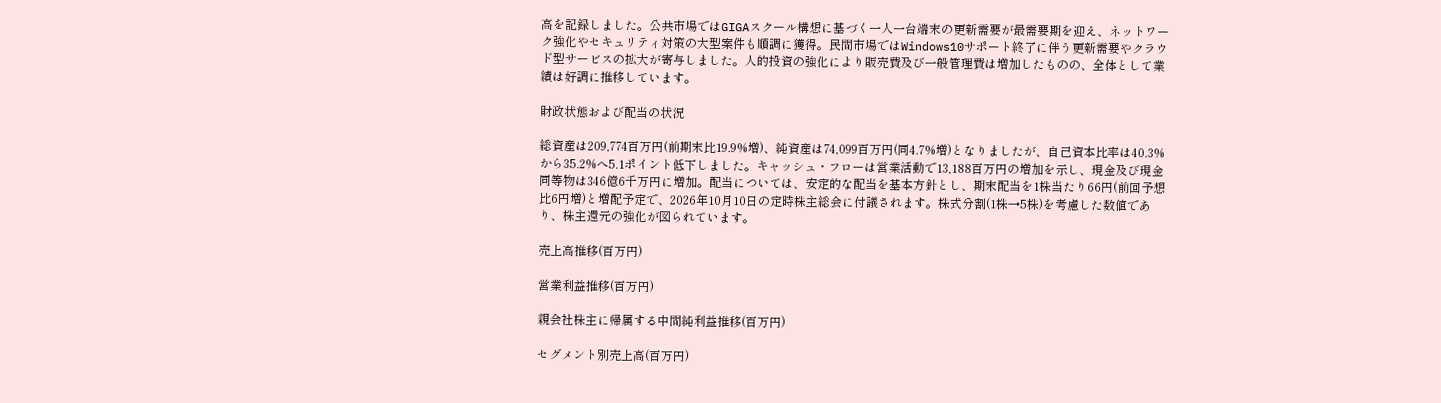高を記録しました。公共市場ではGIGAスクール構想に基づく一人一台端末の更新需要が最需要期を迎え、ネットワーク強化やセキュリティ対策の大型案件も順調に獲得。民間市場ではWindows10サポート終了に伴う更新需要やクラウド型サービスの拡大が寄与しました。人的投資の強化により販売費及び一般管理費は増加したものの、全体として業績は好調に推移しています。

財政状態および配当の状況

総資産は209,774百万円(前期末比19.9%増)、純資産は74,099百万円(同4.7%増)となりましたが、自己資本比率は40.3%から35.2%へ5.1ポイント低下しました。キャッシュ・フローは営業活動で13,188百万円の増加を示し、現金及び現金同等物は346億6千万円に増加。配当については、安定的な配当を基本方針とし、期末配当を1株当たり66円(前回予想比6円増)と増配予定で、2026年10月10日の定時株主総会に付議されます。株式分割(1株→5株)を考慮した数値であり、株主還元の強化が図られています。

売上高推移(百万円)

営業利益推移(百万円)

親会社株主に帰属する中間純利益推移(百万円)

セグメント別売上高(百万円)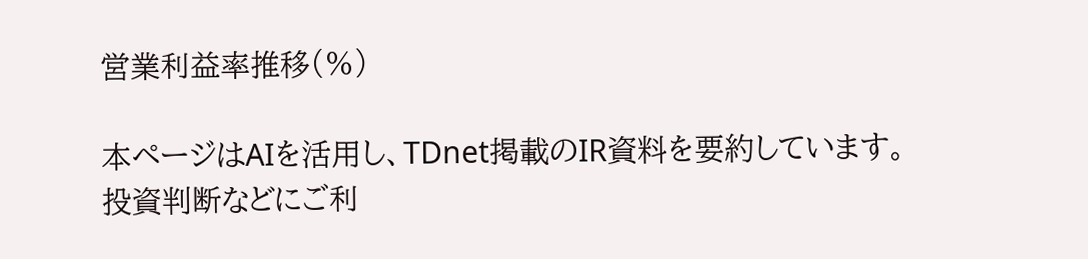営業利益率推移(%)

本ページはAIを活用し、TDnet掲載のIR資料を要約しています。投資判断などにご利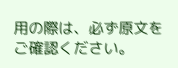用の際は、必ず原文をご確認ください。